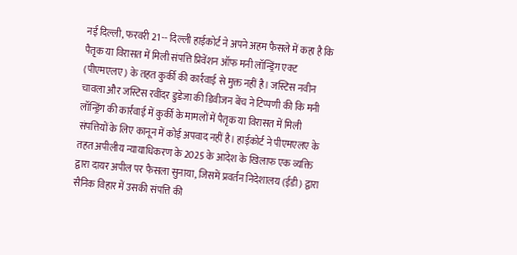नई दिल्ली, फरवरी 21 -- दिल्ली हाईकोर्ट ने अपने अहम फैसले में कहा है कि पैतृक या विरासत में मिली संपत्ति प्रिवेंशन ऑफ मनी लॉन्ड्रिंग एक्ट (पीएमएलए) के तहत कुर्की की कार्रवाई से मुक्त नहीं है। जस्टिस नवीन चावला और जस्टिस रवींदर डुडेजा की डिवीजन बेंच ने टिप्पणी की कि मनी लॉन्ड्रिंग की कार्रवाई में कुर्की के मामलों में पैतृक या विरासत में मिली संपत्तियों के लिए कानून में कोई अपवाद नहीं है। हाईकोर्ट ने पीएमएलए के तहत अपीलीय न्यायाधिकरण के 2025 के आदेश के खिलाफ एक व्यक्ति द्वारा दायर अपील पर फैसला सुनाया, जिसमें प्रवर्तन निदेशालय (ईडी) द्वारा सैनिक विहार में उसकी संपत्ति की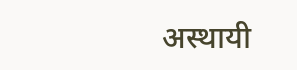अस्थायी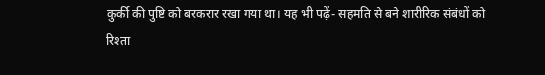कुर्की की पुष्टि को बरकरार रखा गया था। यह भी पढ़ें- सहमति से बने शारीरिक संबंधों को रिश्ता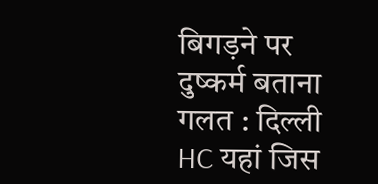बिगड़ने पर दुष्कर्म बताना गलत : दिल्ली HC यहां जिस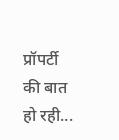प्रॉपर्टी की बात हो रही...